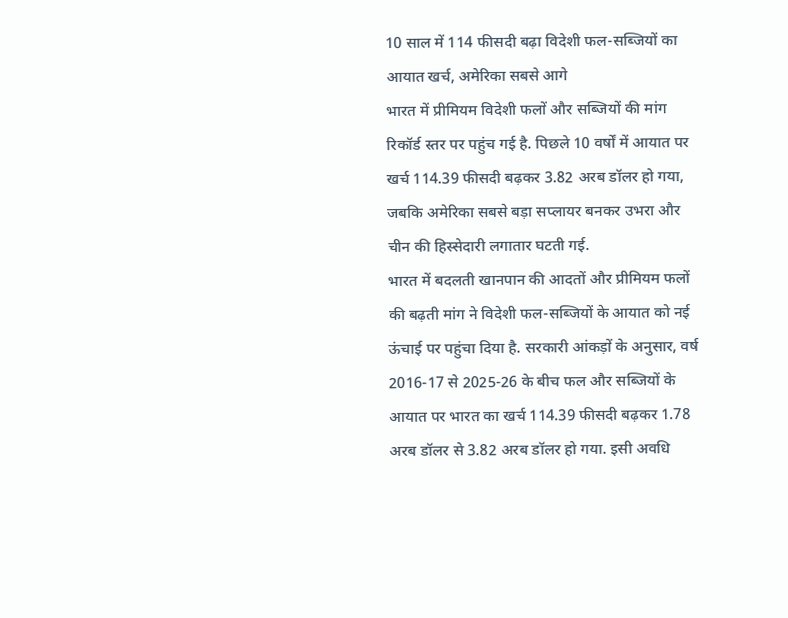10 साल में 114 फीसदी बढ़ा विदेशी फल-सब्जियों का आयात खर्च, अमेरिका सबसे आगे
भारत में प्रीमियम विदेशी फलों और सब्जियों की मांग रिकॉर्ड स्तर पर पहुंच गई है. पिछले 10 वर्षों में आयात पर खर्च 114.39 फीसदी बढ़कर 3.82 अरब डॉलर हो गया, जबकि अमेरिका सबसे बड़ा सप्लायर बनकर उभरा और चीन की हिस्सेदारी लगातार घटती गई.
भारत में बदलती खानपान की आदतों और प्रीमियम फलों की बढ़ती मांग ने विदेशी फल-सब्जियों के आयात को नई ऊंचाई पर पहुंचा दिया है. सरकारी आंकड़ों के अनुसार, वर्ष 2016-17 से 2025-26 के बीच फल और सब्जियों के आयात पर भारत का खर्च 114.39 फीसदी बढ़कर 1.78 अरब डॉलर से 3.82 अरब डॉलर हो गया. इसी अवधि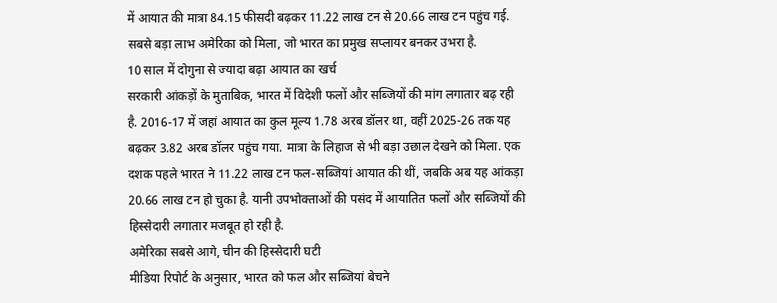में आयात की मात्रा 84.15 फीसदी बढ़कर 11.22 लाख टन से 20.66 लाख टन पहुंच गई. सबसे बड़ा लाभ अमेरिका को मिला, जो भारत का प्रमुख सप्लायर बनकर उभरा है.
10 साल में दोगुना से ज्यादा बढ़ा आयात का खर्च
सरकारी आंकड़ों के मुताबिक, भारत में विदेशी फलों और सब्जियों की मांग लगातार बढ़ रही है. 2016-17 में जहां आयात का कुल मूल्य 1.78 अरब डॉलर था, वहीं 2025-26 तक यह बढ़कर 3.82 अरब डॉलर पहुंच गया. मात्रा के लिहाज से भी बड़ा उछाल देखने को मिला. एक दशक पहले भारत ने 11.22 लाख टन फल-सब्जियां आयात की थीं, जबकि अब यह आंकड़ा 20.66 लाख टन हो चुका है. यानी उपभोक्ताओं की पसंद में आयातित फलों और सब्जियों की हिस्सेदारी लगातार मजबूत हो रही है.
अमेरिका सबसे आगे, चीन की हिस्सेदारी घटी
मीडिया रिपोर्ट के अनुसार, भारत को फल और सब्जियां बेचने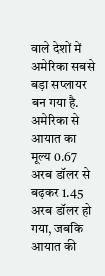वाले देशों में अमेरिका सबसे बड़ा सप्लायर बन गया है. अमेरिका से आयात का मूल्य 0.67 अरब डॉलर से बढ़कर 1.45 अरब डॉलर हो गया, जबकि आयात की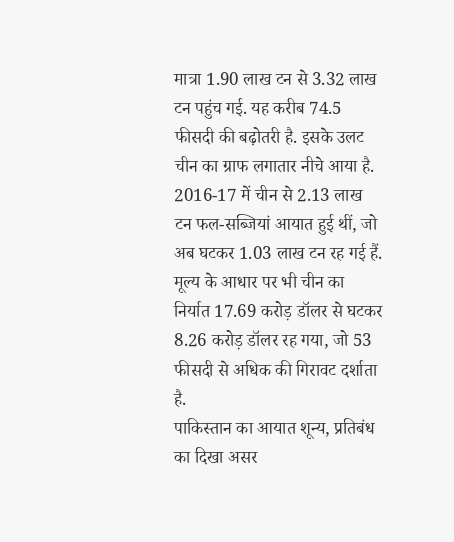मात्रा 1.90 लाख टन से 3.32 लाख टन पहुंच गई. यह करीब 74.5 फीसदी की बढ़ोतरी है. इसके उलट चीन का ग्राफ लगातार नीचे आया है. 2016-17 में चीन से 2.13 लाख टन फल-सब्जियां आयात हुई थीं, जो अब घटकर 1.03 लाख टन रह गई हैं. मूल्य के आधार पर भी चीन का निर्यात 17.69 करोड़ डॉलर से घटकर 8.26 करोड़ डॉलर रह गया, जो 53 फीसदी से अधिक की गिरावट दर्शाता है.
पाकिस्तान का आयात शून्य, प्रतिबंध का दिखा असर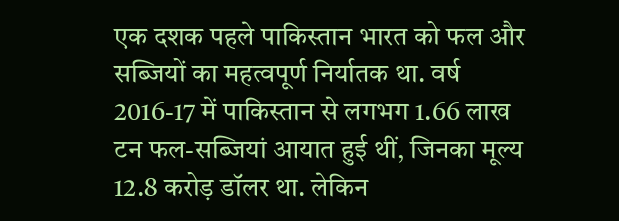एक दशक पहले पाकिस्तान भारत को फल और सब्जियों का महत्वपूर्ण निर्यातक था. वर्ष 2016-17 में पाकिस्तान से लगभग 1.66 लाख टन फल-सब्जियां आयात हुई थीं, जिनका मूल्य 12.8 करोड़ डॉलर था. लेकिन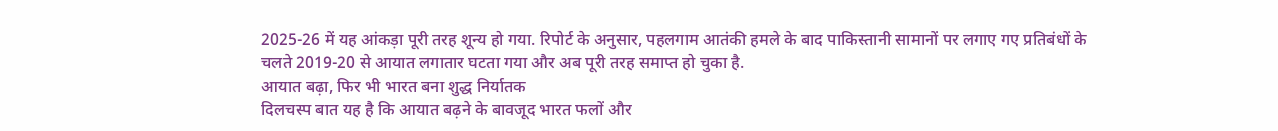2025-26 में यह आंकड़ा पूरी तरह शून्य हो गया. रिपोर्ट के अनुसार, पहलगाम आतंकी हमले के बाद पाकिस्तानी सामानों पर लगाए गए प्रतिबंधों के चलते 2019-20 से आयात लगातार घटता गया और अब पूरी तरह समाप्त हो चुका है.
आयात बढ़ा, फिर भी भारत बना शुद्ध निर्यातक
दिलचस्प बात यह है कि आयात बढ़ने के बावजूद भारत फलों और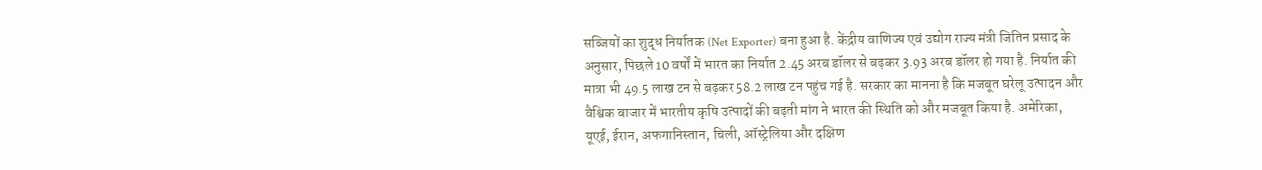सब्जियों का शुद्ध निर्यातक (Net Exporter) बना हुआ है. केंद्रीय वाणिज्य एवं उद्योग राज्य मंत्री जितिन प्रसाद के अनुसार, पिछले 10 वर्षों में भारत का निर्यात 2.45 अरब डॉलर से बढ़कर 3.93 अरब डॉलर हो गया है. निर्यात की मात्रा भी 49.5 लाख टन से बढ़कर 58.2 लाख टन पहुंच गई है. सरकार का मानना है कि मजबूत घरेलू उत्पादन और वैश्विक बाजार में भारतीय कृषि उत्पादों की बढ़ती मांग ने भारत की स्थिति को और मजबूत किया है. अमेरिका, यूएई, ईरान, अफगानिस्तान, चिली, ऑस्ट्रेलिया और दक्षिण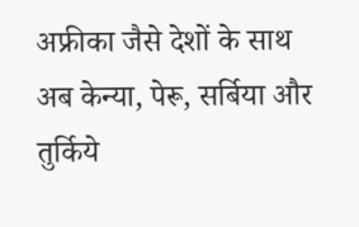अफ्रीका जैसे देशों के साथ अब केन्या, पेरू, सर्बिया और तुर्किये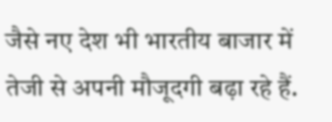जैसे नए देश भी भारतीय बाजार में तेजी से अपनी मौजूदगी बढ़ा रहे हैं.